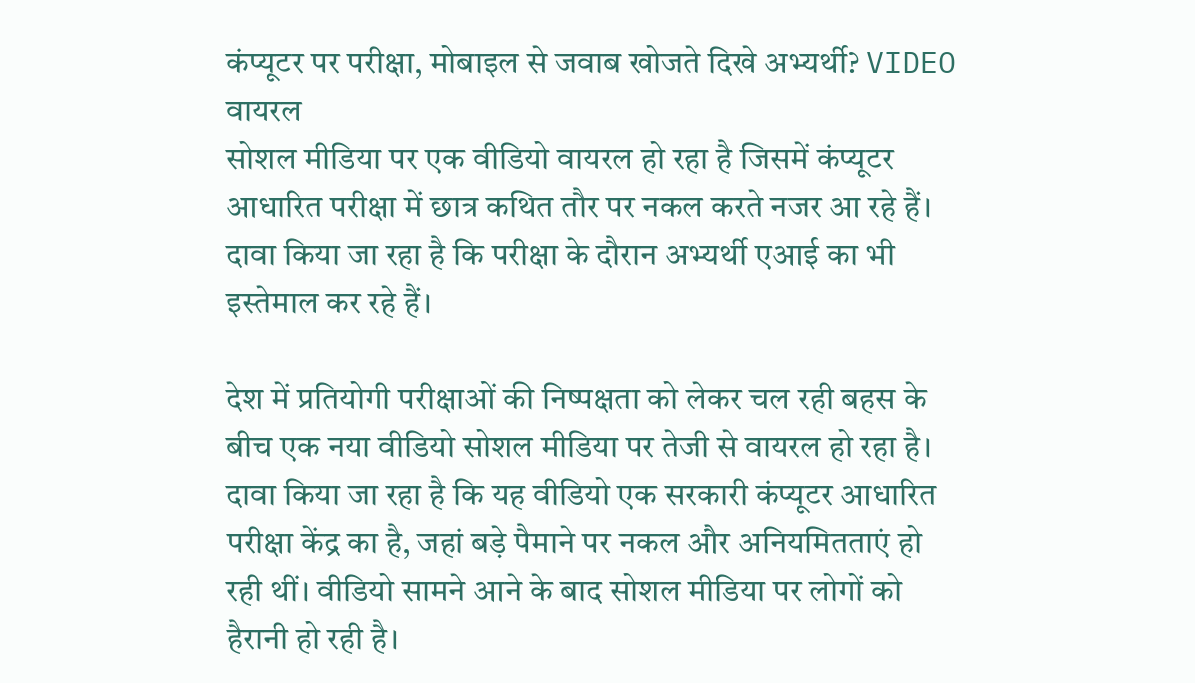कंप्यूटर पर परीक्षा, मोबाइल से जवाब खोजते दिखे अभ्यर्थी? VIDEO वायरल
सोशल मीडिया पर एक वीडियो वायरल हो रहा है जिसमें कंप्यूटर आधारित परीक्षा में छात्र कथित तौर पर नकल करते नजर आ रहे हैं। दावा किया जा रहा है कि परीक्षा के दौरान अभ्यर्थी एआई का भी इस्तेमाल कर रहे हैं।

देश में प्रतियोगी परीक्षाओं की निष्पक्षता को लेकर चल रही बहस के बीच एक नया वीडियो सोशल मीडिया पर तेजी से वायरल हो रहा है। दावा किया जा रहा है कि यह वीडियो एक सरकारी कंप्यूटर आधारित परीक्षा केंद्र का है, जहां बड़े पैमाने पर नकल और अनियमितताएं हो रही थीं। वीडियो सामने आने के बाद सोशल मीडिया पर लोगों को हैरानी हो रही है।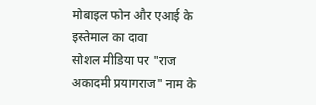मोबाइल फोन और एआई के इस्तेमाल का दावा
सोशल मीडिया पर "राज अकादमी प्रयागराज" नाम के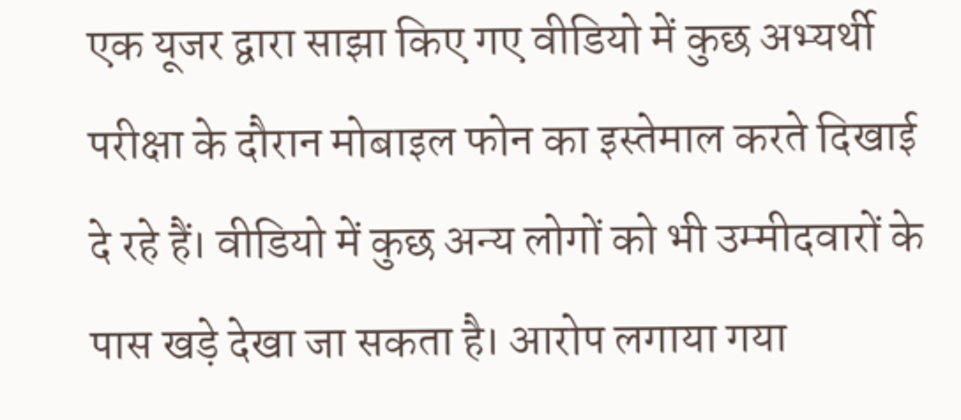एक यूजर द्वारा साझा किए गए वीडियो में कुछ अभ्यर्थी परीक्षा के दौरान मोबाइल फोन का इस्तेमाल करते दिखाई दे रहे हैं। वीडियो में कुछ अन्य लोगों को भी उम्मीदवारों के पास खड़े देखा जा सकता है। आरोप लगाया गया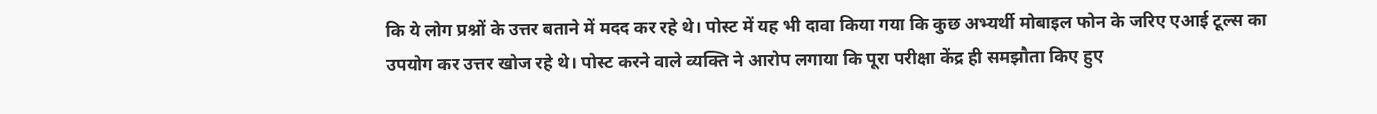कि ये लोग प्रश्नों के उत्तर बताने में मदद कर रहे थे। पोस्ट में यह भी दावा किया गया कि कुछ अभ्यर्थी मोबाइल फोन के जरिए एआई टूल्स का उपयोग कर उत्तर खोज रहे थे। पोस्ट करने वाले व्यक्ति ने आरोप लगाया कि पूरा परीक्षा केंद्र ही समझौता किए हुए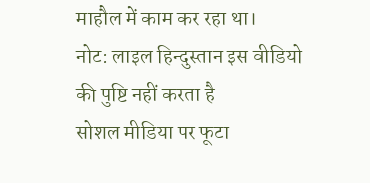माहौल में काम कर रहा था।
नोट: लाइल हिन्दुस्तान इस वीडियो की पुष्टि नहीं करता है
सोशल मीडिया पर फूटा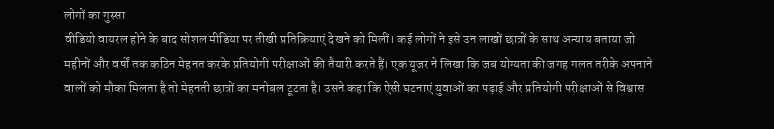लोगों का गुस्सा
वीडियो वायरल होने के बाद सोशल मीडिया पर तीखी प्रतिक्रियाएं देखने को मिलीं। कई लोगों ने इसे उन लाखों छात्रों के साथ अन्याय बताया जो महीनों और वर्षों तक कठिन मेहनत करके प्रतियोगी परीक्षाओं की तैयारी करते हैं। एक यूजर ने लिखा कि जब योग्यता की जगह गलत तरीके अपनाने वालों को मौका मिलता है तो मेहनती छात्रों का मनोबल टूटता है। उसने कहा कि ऐसी घटनाएं युवाओं का पढ़ाई और प्रतियोगी परीक्षाओं से विश्वास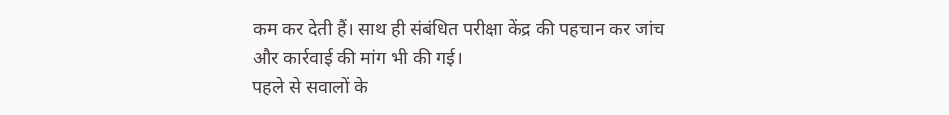कम कर देती हैं। साथ ही संबंधित परीक्षा केंद्र की पहचान कर जांच और कार्रवाई की मांग भी की गई।
पहले से सवालों के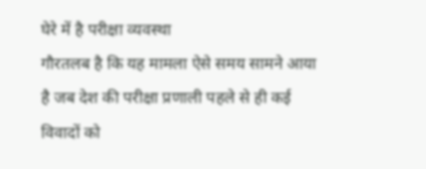घेरे में है परीक्षा व्यवस्था
गौरतलब है कि यह मामला ऐसे समय सामने आया है जब देश की परीक्षा प्रणाली पहले से ही कई विवादों को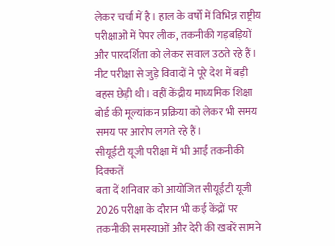लेकर चर्चा में है। हाल के वर्षों में विभिन्न राष्ट्रीय परीक्षाओं में पेपर लीक, तकनीकी गड़बड़ियों और पारदर्शिता को लेकर सवाल उठते रहे हैं। नीट परीक्षा से जुड़े विवादों ने पूरे देश में बड़ी बहस छेड़ी थी। वहीं केंद्रीय माध्यमिक शिक्षा बोर्ड की मूल्यांकन प्रक्रिया को लेकर भी समय समय पर आरोप लगते रहे हैं।
सीयूईटी यूजी परीक्षा में भी आईं तकनीकी दिक्कतें
बता दें शनिवार को आयोजित सीयूईटी यूजी 2026 परीक्षा के दौरान भी कई केंद्रों पर तकनीकी समस्याओं और देरी की खबरें सामने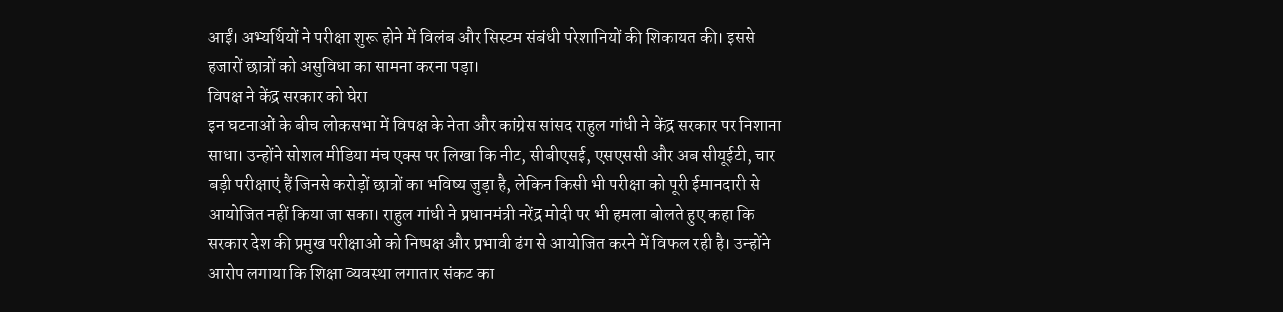आईं। अभ्यर्थियों ने परीक्षा शुरू होने में विलंब और सिस्टम संबंधी परेशानियों की शिकायत की। इससे हजारों छात्रों को असुविधा का सामना करना पड़ा।
विपक्ष ने केंद्र सरकार को घेरा
इन घटनाओं के बीच लोकसभा में विपक्ष के नेता और कांग्रेस सांसद राहुल गांधी ने केंद्र सरकार पर निशाना साधा। उन्होंने सोशल मीडिया मंच एक्स पर लिखा कि नीट, सीबीएसई, एसएससी और अब सीयूईटी, चार बड़ी परीक्षाएं हैं जिनसे करोड़ों छात्रों का भविष्य जुड़ा है, लेकिन किसी भी परीक्षा को पूरी ईमानदारी से आयोजित नहीं किया जा सका। राहुल गांधी ने प्रधानमंत्री नरेंद्र मोदी पर भी हमला बोलते हुए कहा कि सरकार देश की प्रमुख परीक्षाओं को निष्पक्ष और प्रभावी ढंग से आयोजित करने में विफल रही है। उन्होंने आरोप लगाया कि शिक्षा व्यवस्था लगातार संकट का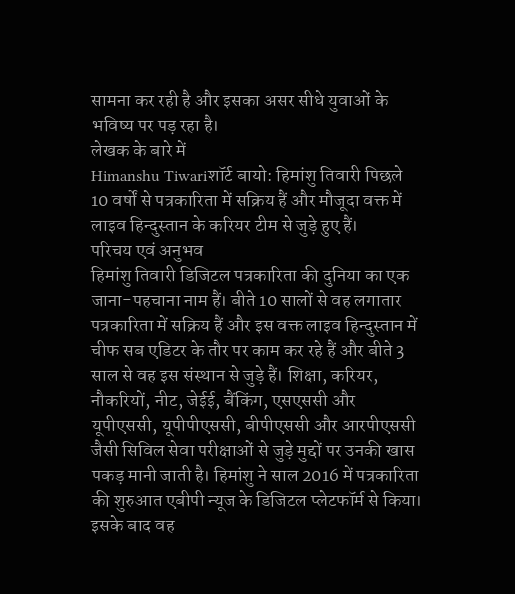सामना कर रही है और इसका असर सीधे युवाओं के भविष्य पर पड़ रहा है।
लेखक के बारे में
Himanshu Tiwariशॉर्ट बायो: हिमांशु तिवारी पिछले 10 वर्षों से पत्रकारिता में सक्रिय हैं और मौजूदा वक्त में लाइव हिन्दुस्तान के करियर टीम से जुड़े हुए हैं।
परिचय एवं अनुभव
हिमांशु तिवारी डिजिटल पत्रकारिता की दुनिया का एक जाना-पहचाना नाम हैं। बीते 10 सालों से वह लगातार पत्रकारिता में सक्रिय हैं और इस वक्त लाइव हिन्दुस्तान में चीफ सब एडिटर के तौर पर काम कर रहे हैं और बीते 3 साल से वह इस संस्थान से जुड़े हैं। शिक्षा, करियर, नौकरियों, नीट, जेईई, बैंकिंग, एसएससी और यूपीएससी, यूपीपीएससी, बीपीएससी और आरपीएससी जैसी सिविल सेवा परीक्षाओं से जुड़े मुद्दों पर उनकी खास पकड़ मानी जाती है। हिमांशु ने साल 2016 में पत्रकारिता की शुरुआत एबीपी न्यूज के डिजिटल प्लेटफॉर्म से किया। इसके बाद वह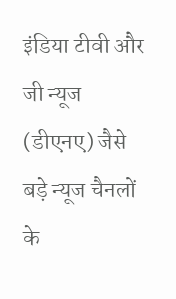इंडिया टीवी और जी न्यूज (डीएनए) जैसे बड़े न्यूज चैनलों के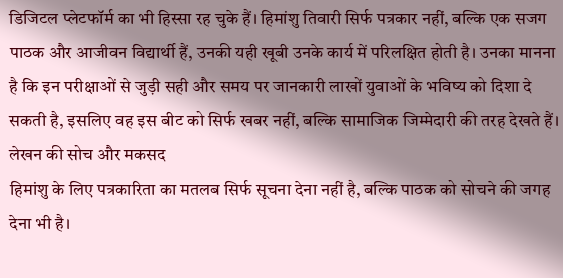डिजिटल प्लेटफॉर्म का भी हिस्सा रह चुके हैं। हिमांशु तिवारी सिर्फ पत्रकार नहीं, बल्कि एक सजग पाठक और आजीवन विद्यार्थी हैं, उनकी यही खूबी उनके कार्य में परिलक्षित होती है। उनका मानना है कि इन परीक्षाओं से जुड़ी सही और समय पर जानकारी लाखों युवाओं के भविष्य को दिशा दे सकती है, इसलिए वह इस बीट को सिर्फ खबर नहीं, बल्कि सामाजिक जिम्मेदारी की तरह देखते हैं।
लेखन की सोच और मकसद
हिमांशु के लिए पत्रकारिता का मतलब सिर्फ सूचना देना नहीं है, बल्कि पाठक को सोचने की जगह देना भी है।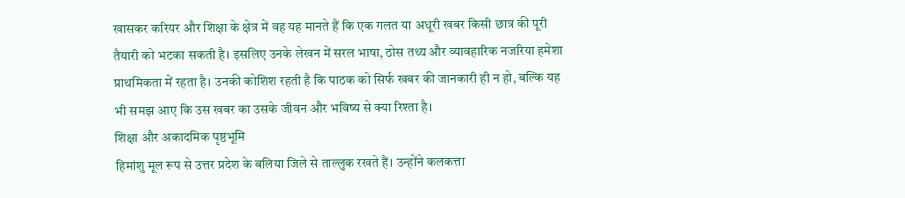खासकर करियर और शिक्षा के क्षेत्र में वह यह मानते हैं कि एक गलत या अधूरी खबर किसी छात्र की पूरी तैयारी को भटका सकती है। इसलिए उनके लेखन में सरल भाषा, ठोस तथ्य और व्यावहारिक नजरिया हमेशा प्राथमिकता में रहता है। उनकी कोशिश रहती है कि पाठक को सिर्फ खबर की जानकारी ही न हो, बल्कि यह भी समझ आए कि उस खबर का उसके जीवन और भविष्य से क्या रिश्ता है।
शिक्षा और अकादमिक पृष्ठभूमि
हिमांशु मूल रूप से उत्तर प्रदेश के बलिया जिले से ताल्लुक रखते हैं। उन्होंने कलकत्ता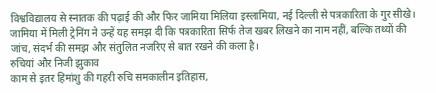विश्वविद्यालय से स्नातक की पढ़ाई की और फिर जामिया मिलिया इस्लामिया, नई दिल्ली से पत्रकारिता के गुर सीखे। जामिया में मिली ट्रेनिंग ने उन्हें यह समझ दी कि पत्रकारिता सिर्फ तेज खबर लिखने का नाम नहीं, बल्कि तथ्यों की जांच, संदर्भ की समझ और संतुलित नजरिए से बात रखने की कला है।
रुचियां और निजी झुकाव
काम से इतर हिमांशु की गहरी रुचि समकालीन इतिहास,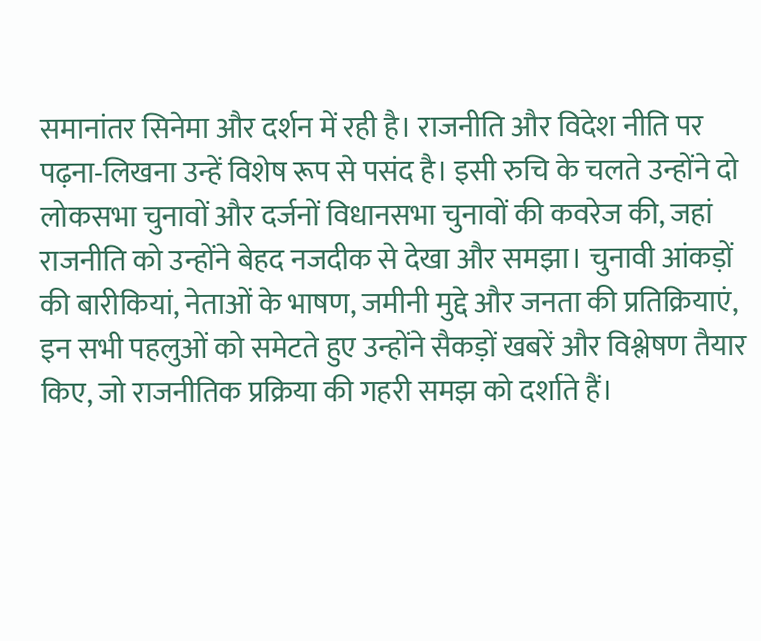समानांतर सिनेमा और दर्शन में रही है। राजनीति और विदेश नीति पर पढ़ना-लिखना उन्हें विशेष रूप से पसंद है। इसी रुचि के चलते उन्होंने दो लोकसभा चुनावों और दर्जनों विधानसभा चुनावों की कवरेज की, जहां राजनीति को उन्होंने बेहद नजदीक से देखा और समझा। चुनावी आंकड़ों की बारीकियां, नेताओं के भाषण, जमीनी मुद्दे और जनता की प्रतिक्रियाएं, इन सभी पहलुओं को समेटते हुए उन्होंने सैकड़ों खबरें और विश्लेषण तैयार किए, जो राजनीतिक प्रक्रिया की गहरी समझ को दर्शाते हैं।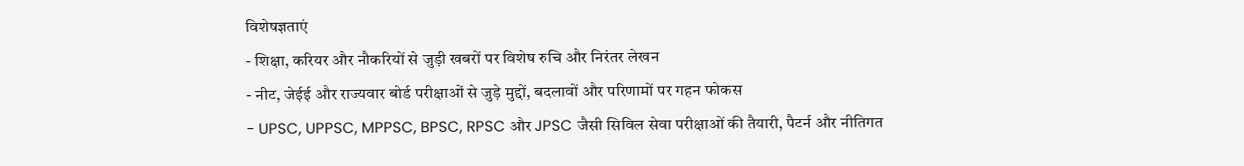विशेषज्ञताएं
- शिक्षा, करियर और नौकरियों से जुड़ी खबरों पर विशेष रुचि और निरंतर लेखन
- नीट, जेईई और राज्यवार बोर्ड परीक्षाओं से जुड़े मुद्दों, बदलावों और परिणामों पर गहन फोकस
- UPSC, UPPSC, MPPSC, BPSC, RPSC और JPSC जैसी सिविल सेवा परीक्षाओं की तैयारी, पैटर्न और नीतिगत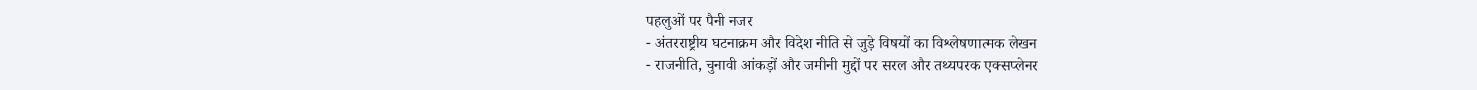पहलुओं पर पैनी नजर
- अंतरराष्ट्रीय घटनाक्रम और विदेश नीति से जुड़े विषयों का विश्लेषणात्मक लेखन
- राजनीति, चुनावी आंकड़ों और जमीनी मुद्दों पर सरल और तथ्यपरक एक्सप्लेनर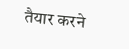तैयार करने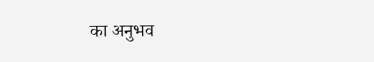का अनुभव